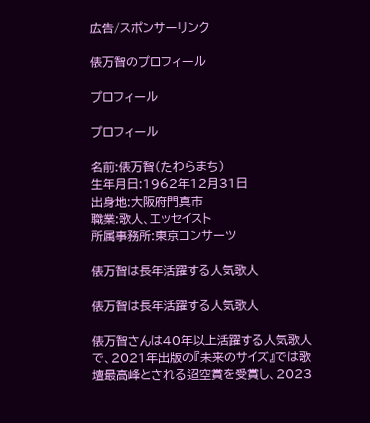広告/スポンサーリンク

俵万智のプロフィール

プロフィール

プロフィール

名前:俵万智(たわらまち)
生年月日:1962年12月31日
出身地:大阪府門真市
職業:歌人、エッセイスト
所属事務所:東京コンサーツ

俵万智は長年活躍する人気歌人

俵万智は長年活躍する人気歌人

俵万智さんは40年以上活躍する人気歌人で、2021年出版の『未来のサイズ』では歌壇最高峰とされる迢空賞を受賞し、2023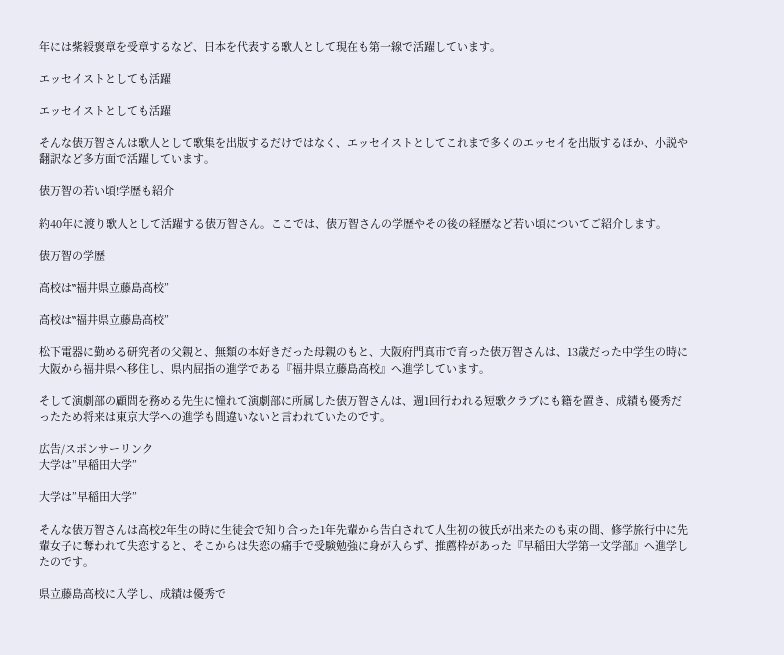年には紫綬褒章を受章するなど、日本を代表する歌人として現在も第一線で活躍しています。

エッセイストとしても活躍

エッセイストとしても活躍

そんな俵万智さんは歌人として歌集を出版するだけではなく、エッセイストとしてこれまで多くのエッセイを出版するほか、小説や翻訳など多方面で活躍しています。

俵万智の若い頃!学歴も紹介

約40年に渡り歌人として活躍する俵万智さん。ここでは、俵万智さんの学歴やその後の経歴など若い頃についてご紹介します。

俵万智の学歴

高校は‟福井県立藤島高校”

高校は‟福井県立藤島高校”

松下電器に勤める研究者の父親と、無類の本好きだった母親のもと、大阪府門真市で育った俵万智さんは、13歳だった中学生の時に大阪から福井県へ移住し、県内屈指の進学である『福井県立藤島高校』へ進学しています。

そして演劇部の顧問を務める先生に憧れて演劇部に所属した俵万智さんは、週1回行われる短歌クラブにも籍を置き、成績も優秀だったため将来は東京大学への進学も間違いないと言われていたのです。

広告/スポンサーリンク
大学は”早稲田大学”

大学は”早稲田大学”

そんな俵万智さんは高校2年生の時に生徒会で知り合った1年先輩から告白されて人生初の彼氏が出来たのも束の間、修学旅行中に先輩女子に奪われて失恋すると、そこからは失恋の痛手で受験勉強に身が入らず、推薦枠があった『早稲田大学第一文学部』へ進学したのです。

県立藤島高校に入学し、成績は優秀で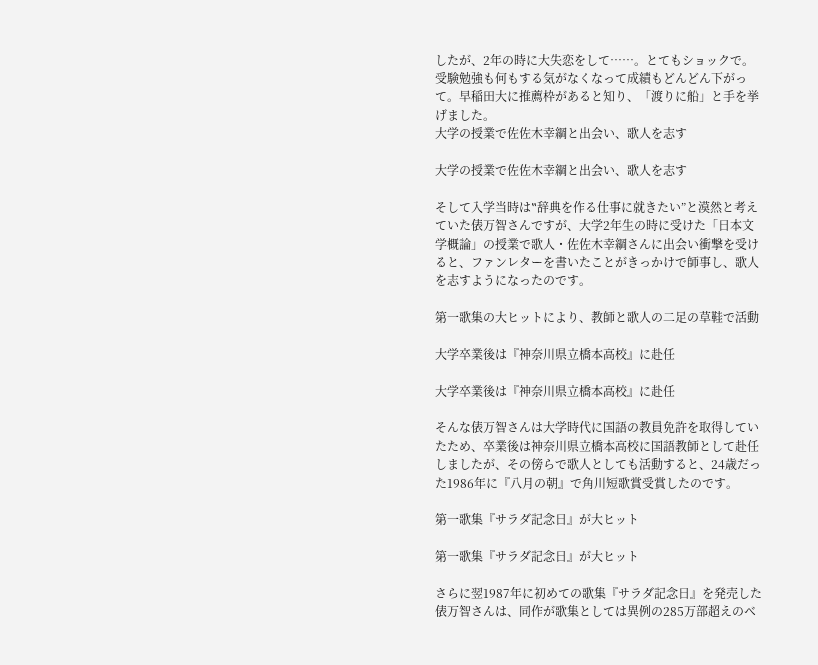したが、2年の時に大失恋をして……。とてもショックで。受験勉強も何もする気がなくなって成績もどんどん下がって。早稲田大に推薦枠があると知り、「渡りに船」と手を挙げました。
大学の授業で佐佐木幸綱と出会い、歌人を志す

大学の授業で佐佐木幸綱と出会い、歌人を志す

そして入学当時は‟辞典を作る仕事に就きたい”と漠然と考えていた俵万智さんですが、大学2年生の時に受けた「日本文学概論」の授業で歌人・佐佐木幸綱さんに出会い衝撃を受けると、ファンレターを書いたことがきっかけで師事し、歌人を志すようになったのです。

第一歌集の大ヒットにより、教師と歌人の二足の草鞋で活動

大学卒業後は『神奈川県立橋本高校』に赴任

大学卒業後は『神奈川県立橋本高校』に赴任

そんな俵万智さんは大学時代に国語の教員免許を取得していたため、卒業後は神奈川県立橋本高校に国語教師として赴任しましたが、その傍らで歌人としても活動すると、24歳だった1986年に『八月の朝』で角川短歌賞受賞したのです。

第一歌集『サラダ記念日』が大ヒット

第一歌集『サラダ記念日』が大ヒット

さらに翌1987年に初めての歌集『サラダ記念日』を発売した俵万智さんは、同作が歌集としては異例の285万部超えのベ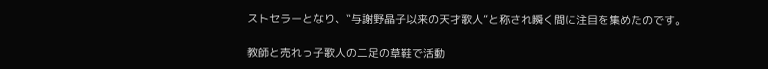ストセラーとなり、‟与謝野晶子以来の天才歌人”と称され瞬く間に注目を集めたのです。

教師と売れっ子歌人の二足の草鞋で活動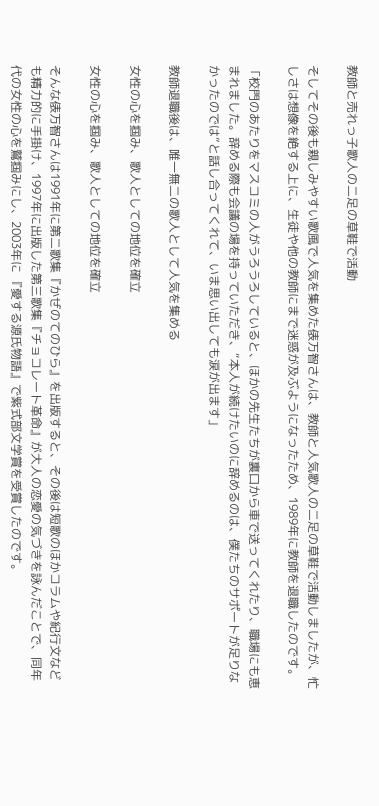教師と売れっ子歌人の二足の草鞋で活動

そしてその後も親しみやすい歌風で人気を集めた俵万智さんは、教師と人気歌人の二足の草鞋で活動しましたが、忙しさは想像を絶する上に、生徒や他の教師にまで迷惑が及ぶようになったため、1989年に教師を退職したのです。

「校門のあたりをマスコミの人がうろうろしていると、ほかの先生たちが裏口から車で送ってくれたり、職場にも恵まれました。辞める際も会議の場を持っていただき、“本人が続けたいのに辞めるのは、僕たちのサポートが足りなかったのでは”と話し合ってくれて、いま思い出しても涙が出ます」

教師退職後は、唯一無二の歌人として人気を集める

女性の心を掴み、歌人としての地位を確立

女性の心を掴み、歌人としての地位を確立

そんな俵万智さんは1991年に第二歌集『かぜのてのひら』を出版すると、その後は短歌のほかコラムや紀行文なども精力的に手掛け、1997年に出版した第三歌集『チョコレート革命』が大人の恋愛の気づきを詠んだことで、同年代の女性の心を鷲掴みにし、2003年に 『愛する源氏物語』で紫式部文学賞を受賞したのです。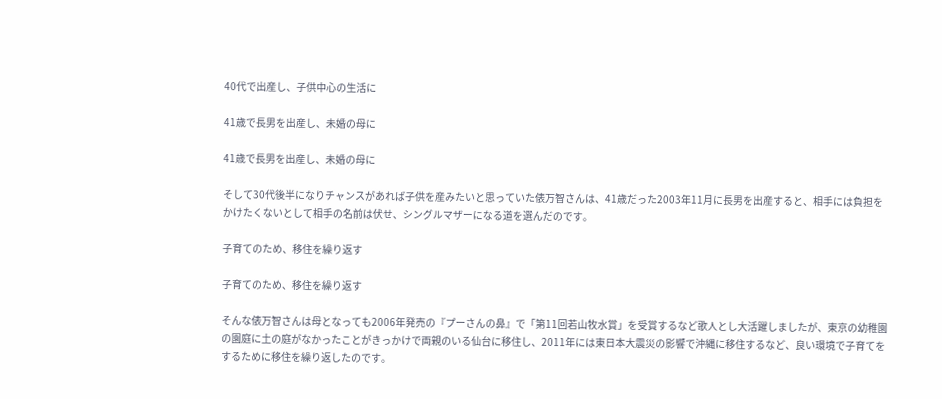40代で出産し、子供中心の生活に

41歳で長男を出産し、未婚の母に

41歳で長男を出産し、未婚の母に

そして30代後半になりチャンスがあれば子供を産みたいと思っていた俵万智さんは、41歳だった2003年11月に長男を出産すると、相手には負担をかけたくないとして相手の名前は伏せ、シングルマザーになる道を選んだのです。

子育てのため、移住を繰り返す

子育てのため、移住を繰り返す

そんな俵万智さんは母となっても2006年発売の『プーさんの鼻』で「第11回若山牧水賞」を受賞するなど歌人とし大活躍しましたが、東京の幼稚園の園庭に土の庭がなかったことがきっかけで両親のいる仙台に移住し、2011年には東日本大震災の影響で沖縄に移住するなど、良い環境で子育てをするために移住を繰り返したのです。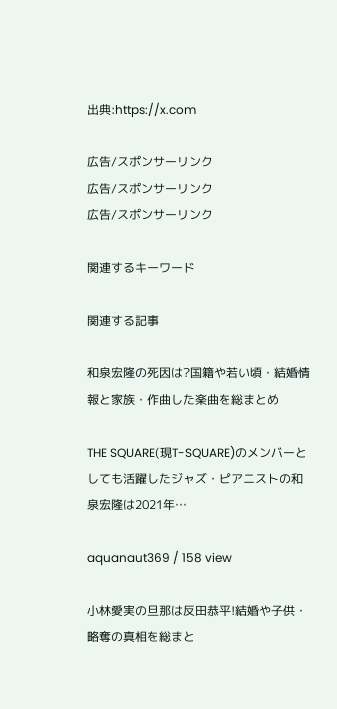出典:https://x.com

広告/スポンサーリンク
広告/スポンサーリンク
広告/スポンサーリンク

関連するキーワード

関連する記事

和泉宏隆の死因は?国籍や若い頃・結婚情報と家族・作曲した楽曲を総まとめ

THE SQUARE(現T-SQUARE)のメンバーとしても活躍したジャズ・ピアニストの和泉宏隆は2021年…

aquanaut369 / 158 view

小林愛実の旦那は反田恭平!結婚や子供・略奪の真相を総まと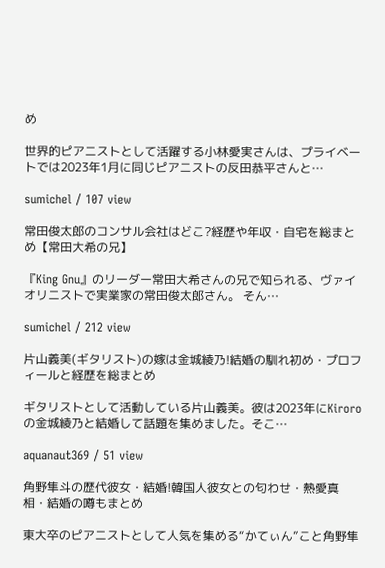め

世界的ピアニストとして活躍する小林愛実さんは、プライベートでは2023年1月に同じピアニストの反田恭平さんと…

sumichel / 107 view

常田俊太郎のコンサル会社はどこ?経歴や年収・自宅を総まとめ【常田大希の兄】

『King Gnu』のリーダー常田大希さんの兄で知られる、ヴァイオリニストで実業家の常田俊太郎さん。 そん…

sumichel / 212 view

片山義美(ギタリスト)の嫁は金城綾乃!結婚の馴れ初め・プロフィールと経歴を総まとめ

ギタリストとして活動している片山義美。彼は2023年にKiroroの金城綾乃と結婚して話題を集めました。そこ…

aquanaut369 / 51 view

角野隼斗の歴代彼女・結婚!韓国人彼女との匂わせ・熱愛真相・結婚の噂もまとめ

東大卒のピアニストとして人気を集める“かてぃん”こと角野隼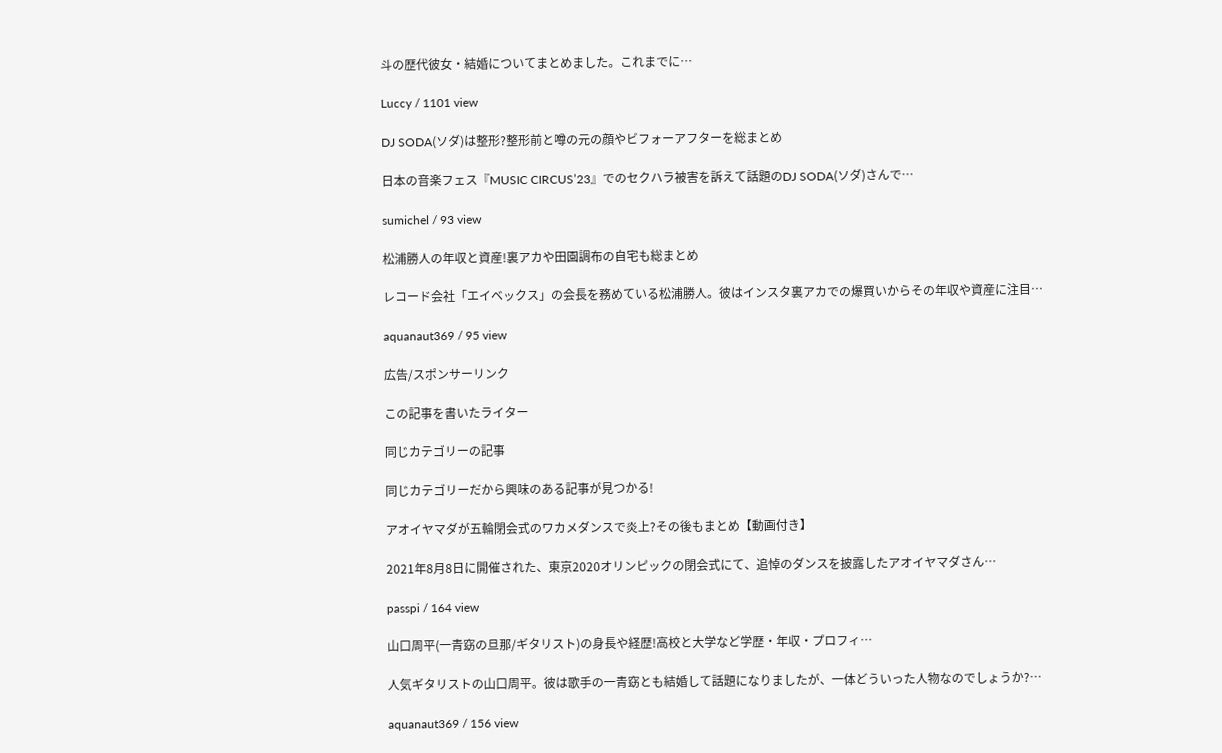斗の歴代彼女・結婚についてまとめました。これまでに…

Luccy / 1101 view

DJ SODA(ソダ)は整形?整形前と噂の元の顔やビフォーアフターを総まとめ

日本の音楽フェス『MUSIC CIRCUS’23』でのセクハラ被害を訴えて話題のDJ SODA(ソダ)さんで…

sumichel / 93 view

松浦勝人の年収と資産!裏アカや田園調布の自宅も総まとめ

レコード会社「エイベックス」の会長を務めている松浦勝人。彼はインスタ裏アカでの爆買いからその年収や資産に注目…

aquanaut369 / 95 view

広告/スポンサーリンク

この記事を書いたライター

同じカテゴリーの記事

同じカテゴリーだから興味のある記事が見つかる!

アオイヤマダが五輪閉会式のワカメダンスで炎上?その後もまとめ【動画付き】

2021年8月8日に開催された、東京2020オリンピックの閉会式にて、追悼のダンスを披露したアオイヤマダさん…

passpi / 164 view

山口周平(一青窈の旦那/ギタリスト)の身長や経歴!高校と大学など学歴・年収・プロフィ…

人気ギタリストの山口周平。彼は歌手の一青窈とも結婚して話題になりましたが、一体どういった人物なのでしょうか?…

aquanaut369 / 156 view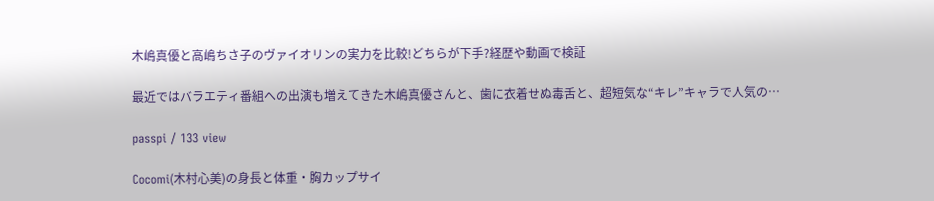木嶋真優と高嶋ちさ子のヴァイオリンの実力を比較!どちらが下手?経歴や動画で検証

最近ではバラエティ番組への出演も増えてきた木嶋真優さんと、歯に衣着せぬ毒舌と、超短気な“キレ”キャラで人気の…

passpi / 133 view

Cocomi(木村心美)の身長と体重・胸カップサイ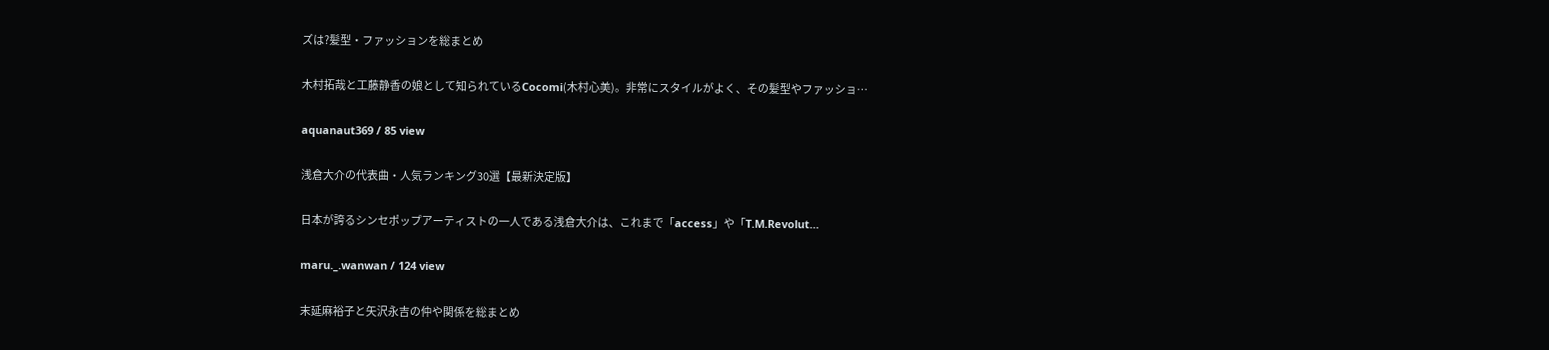ズは?髪型・ファッションを総まとめ

木村拓哉と工藤静香の娘として知られているCocomi(木村心美)。非常にスタイルがよく、その髪型やファッショ…

aquanaut369 / 85 view

浅倉大介の代表曲・人気ランキング30選【最新決定版】

日本が誇るシンセポップアーティストの一人である浅倉大介は、これまで「access」や「T.M.Revolut…

maru._.wanwan / 124 view

末延麻裕子と矢沢永吉の仲や関係を総まとめ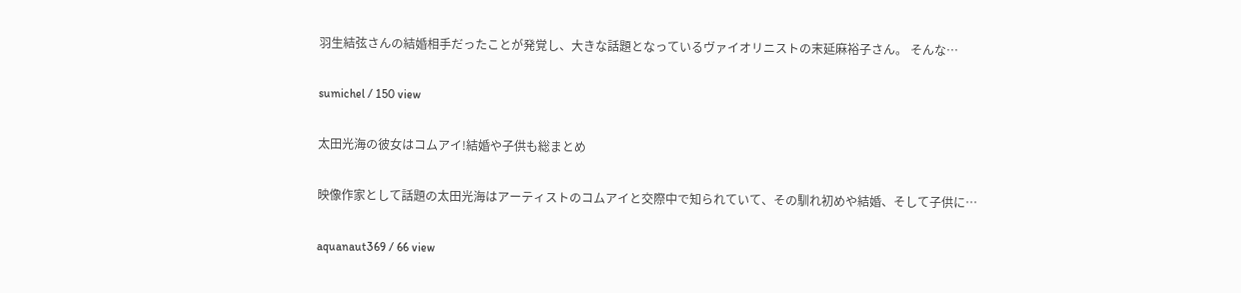羽生結弦さんの結婚相手だったことが発覚し、大きな話題となっているヴァイオリニストの末延麻裕子さん。 そんな…

sumichel / 150 view

太田光海の彼女はコムアイ!結婚や子供も総まとめ

映像作家として話題の太田光海はアーティストのコムアイと交際中で知られていて、その馴れ初めや結婚、そして子供に…

aquanaut369 / 66 view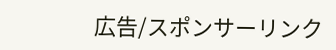広告/スポンサーリンク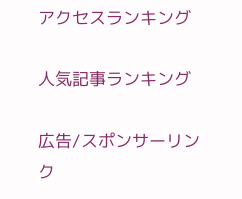アクセスランキング

人気記事ランキング

広告/スポンサーリンク